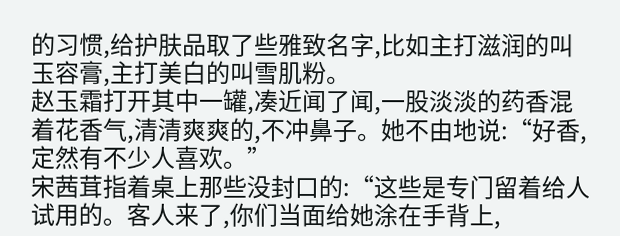的习惯,给护肤品取了些雅致名字,比如主打滋润的叫玉容膏,主打美白的叫雪肌粉。
赵玉霜打开其中一罐,凑近闻了闻,一股淡淡的药香混着花香气,清清爽爽的,不冲鼻子。她不由地说:“好香,定然有不少人喜欢。”
宋茜茸指着桌上那些没封口的:“这些是专门留着给人试用的。客人来了,你们当面给她涂在手背上,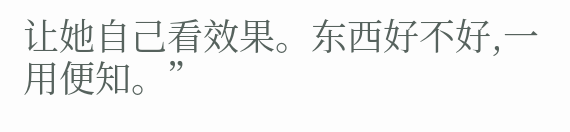让她自己看效果。东西好不好,一用便知。”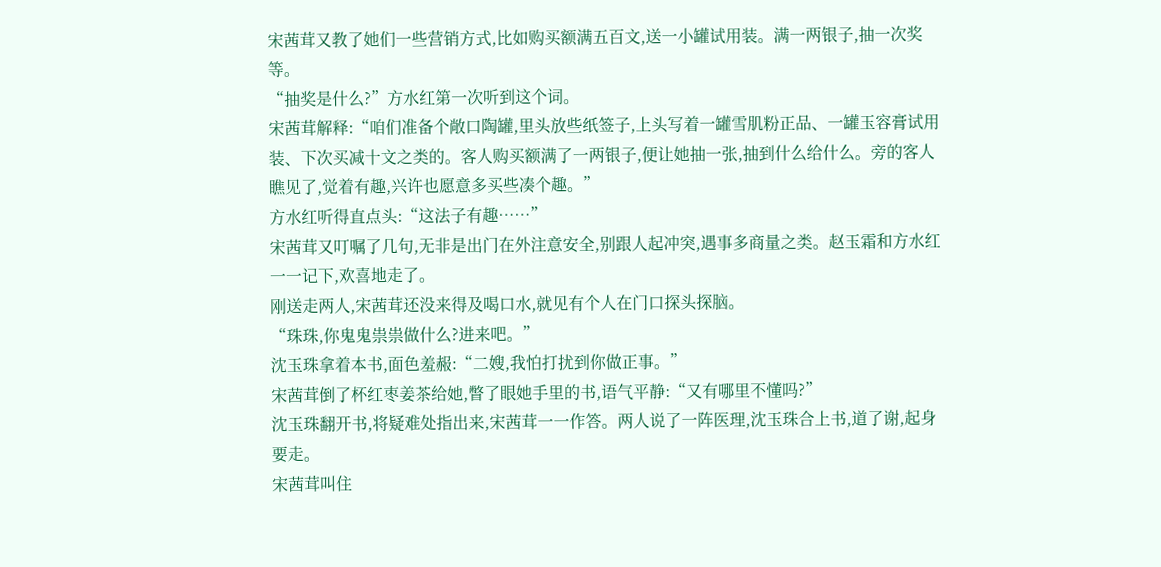宋茜茸又教了她们一些营销方式,比如购买额满五百文,送一小罐试用装。满一两银子,抽一次奖等。
“抽奖是什么?”方水红第一次听到这个词。
宋茜茸解释:“咱们准备个敞口陶罐,里头放些纸签子,上头写着一罐雪肌粉正品、一罐玉容膏试用装、下次买减十文之类的。客人购买额满了一两银子,便让她抽一张,抽到什么给什么。旁的客人瞧见了,觉着有趣,兴许也愿意多买些凑个趣。”
方水红听得直点头:“这法子有趣……”
宋茜茸又叮嘱了几句,无非是出门在外注意安全,别跟人起冲突,遇事多商量之类。赵玉霜和方水红一一记下,欢喜地走了。
刚送走两人,宋茜茸还没来得及喝口水,就见有个人在门口探头探脑。
“珠珠,你鬼鬼祟祟做什么?进来吧。”
沈玉珠拿着本书,面色羞赧:“二嫂,我怕打扰到你做正事。”
宋茜茸倒了杯红枣姜茶给她,瞥了眼她手里的书,语气平静:“又有哪里不懂吗?”
沈玉珠翻开书,将疑难处指出来,宋茜茸一一作答。两人说了一阵医理,沈玉珠合上书,道了谢,起身要走。
宋茜茸叫住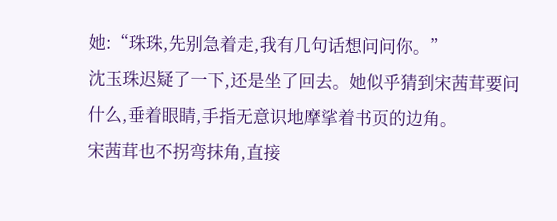她:“珠珠,先别急着走,我有几句话想问问你。”
沈玉珠迟疑了一下,还是坐了回去。她似乎猜到宋茜茸要问什么,垂着眼睛,手指无意识地摩挲着书页的边角。
宋茜茸也不拐弯抹角,直接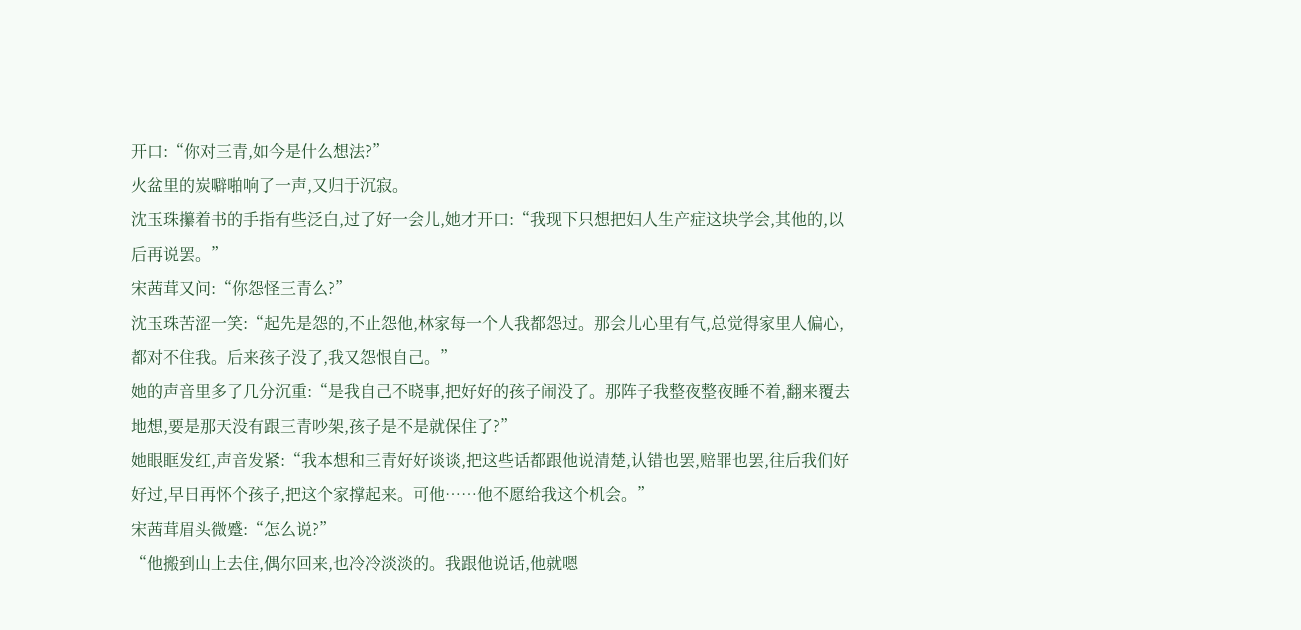开口:“你对三青,如今是什么想法?”
火盆里的炭噼啪响了一声,又归于沉寂。
沈玉珠攥着书的手指有些泛白,过了好一会儿,她才开口:“我现下只想把妇人生产症这块学会,其他的,以后再说罢。”
宋茜茸又问:“你怨怪三青么?”
沈玉珠苦涩一笑:“起先是怨的,不止怨他,林家每一个人我都怨过。那会儿心里有气,总觉得家里人偏心,都对不住我。后来孩子没了,我又怨恨自己。”
她的声音里多了几分沉重:“是我自己不晓事,把好好的孩子闹没了。那阵子我整夜整夜睡不着,翻来覆去地想,要是那天没有跟三青吵架,孩子是不是就保住了?”
她眼眶发红,声音发紧:“我本想和三青好好谈谈,把这些话都跟他说清楚,认错也罢,赔罪也罢,往后我们好好过,早日再怀个孩子,把这个家撑起来。可他……他不愿给我这个机会。”
宋茜茸眉头微蹙:“怎么说?”
“他搬到山上去住,偶尔回来,也冷冷淡淡的。我跟他说话,他就嗯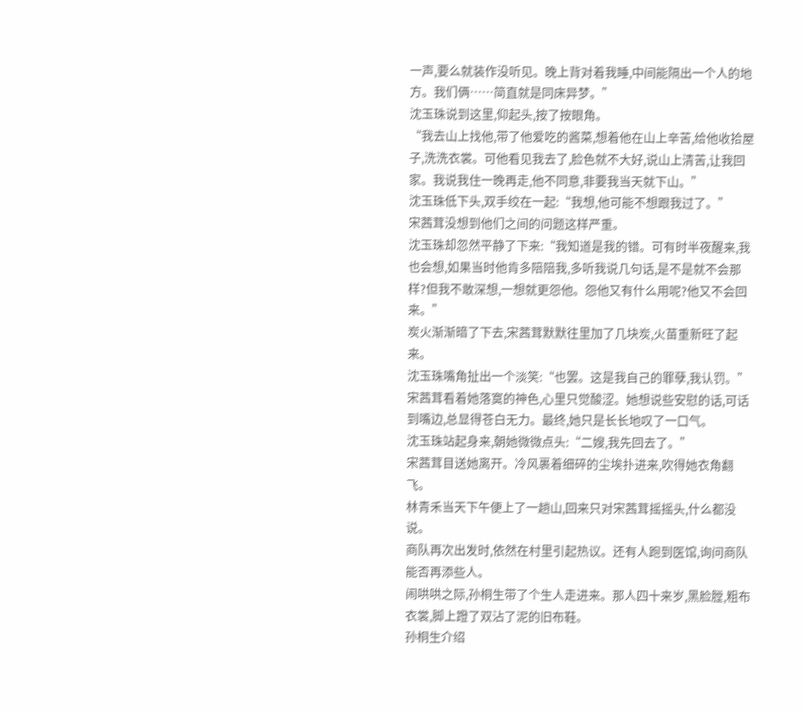一声,要么就装作没听见。晚上背对着我睡,中间能隔出一个人的地方。我们俩……简直就是同床异梦。”
沈玉珠说到这里,仰起头,按了按眼角。
“我去山上找他,带了他爱吃的酱菜,想着他在山上辛苦,给他收拾屋子,洗洗衣裳。可他看见我去了,脸色就不大好,说山上清苦,让我回家。我说我住一晚再走,他不同意,非要我当天就下山。”
沈玉珠低下头,双手绞在一起:“我想,他可能不想跟我过了。”
宋茜茸没想到他们之间的问题这样严重。
沈玉珠却忽然平静了下来:“我知道是我的错。可有时半夜醒来,我也会想,如果当时他肯多陪陪我,多听我说几句话,是不是就不会那样?但我不敢深想,一想就更怨他。怨他又有什么用呢?他又不会回来。”
炭火渐渐暗了下去,宋茜茸默默往里加了几块炭,火苗重新旺了起来。
沈玉珠嘴角扯出一个淡笑:“也罢。这是我自己的罪孽,我认罚。”
宋茜茸看着她落寞的神色,心里只觉酸涩。她想说些安慰的话,可话到嘴边,总显得苍白无力。最终,她只是长长地叹了一口气。
沈玉珠站起身来,朝她微微点头:“二嫂,我先回去了。”
宋茜茸目送她离开。冷风裹着细碎的尘埃扑进来,吹得她衣角翻飞。
林青禾当天下午便上了一趟山,回来只对宋茜茸摇摇头,什么都没说。
商队再次出发时,依然在村里引起热议。还有人跑到医馆,询问商队能否再添些人。
闹哄哄之际,孙桐生带了个生人走进来。那人四十来岁,黑脸膛,粗布衣裳,脚上蹬了双沾了泥的旧布鞋。
孙桐生介绍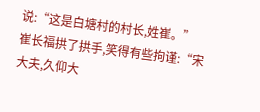说:“这是白塘村的村长,姓崔。”
崔长福拱了拱手,笑得有些拘谨:“宋大夫,久仰大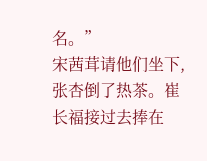名。”
宋茜茸请他们坐下,张杏倒了热茶。崔长福接过去捧在